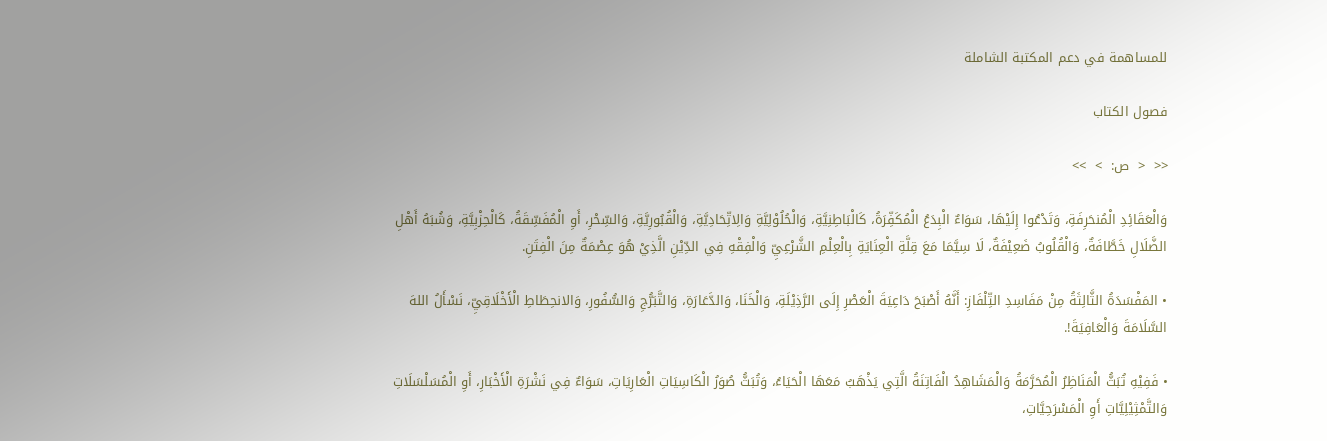للمساهمة في دعم المكتبة الشاملة

فصول الكتاب

<<  <  ص:  >  >>

وَالْعَقَائِدِ الْمُنحَرِفَةِ، وَتَدْعُوا إِلَيْهَا، سَوَاءٌ الْبِدَعُ الْمُكَفِّرَةُ، كَالْبَاطِنِيَّةِ، وَالْحُلُوْلِيَّةِ وَالِاتِّحَادِيَّةِ، وَالْقُبُورِيَّةِ، وَالسِّحْرِ، أَوِ الْمُفَسِّقَةُ، كَالْحِزْبِيَّةِ، وَشُبَهُ أَهْلِ الضَّلَالِ خَطَّافَةٌ، وَالْقُلُوبُ ضَعِيْفَةٌ، لَا سِيَّمَا مَعَ قِلَّةِ الْعِنَايَةِ بِالْعِلْمِ الشَّرْعِيِّ وَالْفِقْهِ فِي الدِّيْنِ الَّذِيْ هُوَ عِصْمَةٌ مِنَ الْفِتَنِ.

• المَفْسَدَةُ الثَّالِثَةُ مِنْ مَفَاسِدِ التِّلْفَازِ: أَنَّهُ أَصْبَحَ دَاعِيَةَ الْعَصْرِ إِلَى الرَّذِيْلَةِ، وَالْخَنَا، وَالدَّعَارَةِ، وَالتَّبَرُّجِ وَالسُّفُورِ، وَالانحِطَاطِ الْأَخْلَاقِيِّ، نَسْأَلُ اللهَ السَّلَامَةَ وَالْعَافِيَةَ!.

• فَفِيْهِ تُبَثُّ الْمَنَاظِرُ الْمُحَرَّمَةُ وَالْمَشَاهِدُ الْفَاتِنَةُ الَّتِي يَذْهَبُ مَعَهَا الْحَيَاءُ، وَتُبَثُّ صُوَرُ الْكَاسِيَاتِ الْعَارِيَاتِ، سَوَاءٌ فِي نَشْرَةِ الْأَخْبَارِ، أَوِ الْمُسَلْسَلَاتِ وَالتَّمْثِيْلِيَّاتِ أَوِ الْمَسْرَحِيَّاتِ،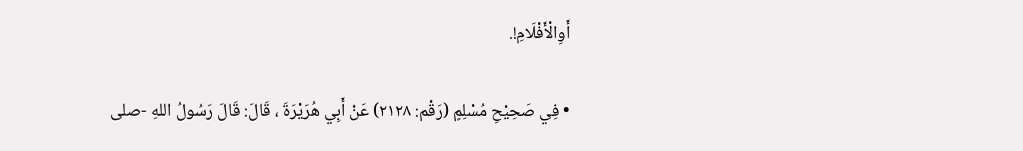أَوِالْأَفْلَامِ!.

• فِي صَحِيْحِ مُسْلِمٍ (رَقْم: ٢١٢٨) عَنْ أَبِي هُرَيْرَةَ ، قَالَ: قَالَ رَسُولُ اللهِ -صلى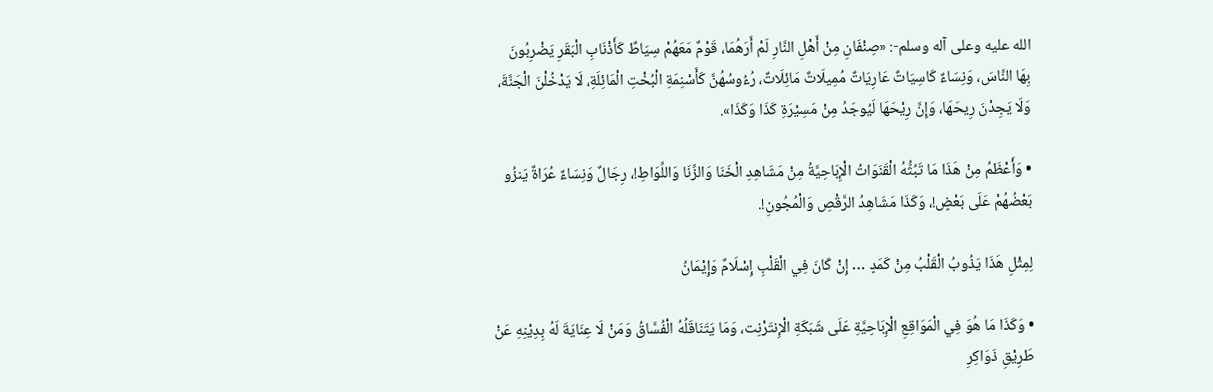الله عليه وعلى آله وسلم-: «صِنْفَانِ مِنْ أَهْلِ النَّارِ لَمْ أَرَهُمَا، قَوْمٌ مَعَهُمْ سِيَاطٌ كَأَذْنَابِ الْبَقَرِ يَضْرِبُونَ بِهَا النَّاسَ، وَنِسَاءٌ كَاسِيَاتٌ عَارِيَاتٌ مُمِيلَاتٌ مَائِلَاتٌ، رُءُوسُهُنَّ كَأَسْنِمَةِ الْبُخْتِ الْمَائِلَةِ، لَا يَدْخُلْنَ الْجَنَّةَ، وَلَا يَجِدْنَ رِيحَهَا، وَإِنَّ رِيْحَهَا لَيُوجَدُ مِنْ مَسِيْرَةِ كَذَا وَكَذَا».

• وَأَعْظَمُ مِنْ هَذَا مَا تَبُثُّهُ الْقَنَوَاتُ الْإِبَاحِيَّةُ مِنْ مَشَاهِدِ الْخَنَا وَالزِّنَا وَاللِّوَاطِ!، رِجَالٌ وَنِسَاءٌ عُرَاةٌ يَنزُو بَعْضُهُمْ عَلَى بَعْضٍ!، وَكَذَا مَشَاهِدُ الرَّقْصِ وَالْمُجُونِ!.

لِمِثْلِ هَذَا يَذُوبُ الْقَلْبُ مِنْ كَمَدٍ … إِنْ كَانَ فِي الْقَلْبِ إِسْلَامٌ وَإِيْمَانُ

• وَكَذَا مَا هُوَ فِي الْمَوَاقِعِ الْإِبَاحِيَّةِ عَلَى شَبَكَةِ الْإِنتَرْنِت، وَمَا يَتَنَاقَلُهُ الْفُسَّاقُ وَمَنْ لَا عِنَايَةَ لَهُ بِدِيْنِهِ عَنْ طَرِيْقِ ذَوَاكِرِ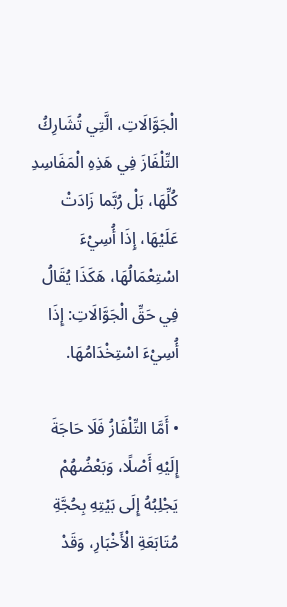الْجَوَّالَاتِ، الَّتِي تُشَارِكُ التِّلْفَازَ فِي هَذِهِ الْمَفَاسِدِ كُلِّهَا، بَلْ رُبَّما زَادَتْ عَلَيْهَا، إِذَا أُسِيْءَ اسْتِعْمَالُهَا، هَكَذَا يُقَالُ فِي حَقِّ الْجَوَّالَاتِ: إِذَا أُسِيْءَ اسْتِخْدَامُهَا.

• أَمَّا التِّلْفَازُ فَلَا حَاجَةَ إِلَيْهِ أَصْلًا، وَبَعْضُهُمْ يَجْلِبُهُ إِلَى بَيْتِهِ بِحُجَّةِ مُتَابَعَةِ الْأَخْبَارِ، وَقَدْ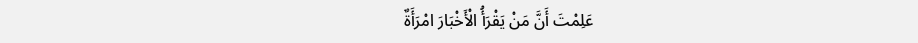عَلِمْتَ أَنَّ مَنْ يَقْرَأُ الْأَخْبَارَ امْرَأَةٌ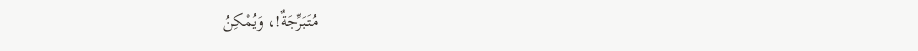مُتَبَرِّجَةٌ!، وَيُمْكِنُ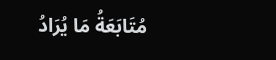مُتَابَعَةُ مَا يُرَادُ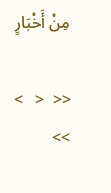مِنْ أَخْبَارٍ

<<  <   >  >>